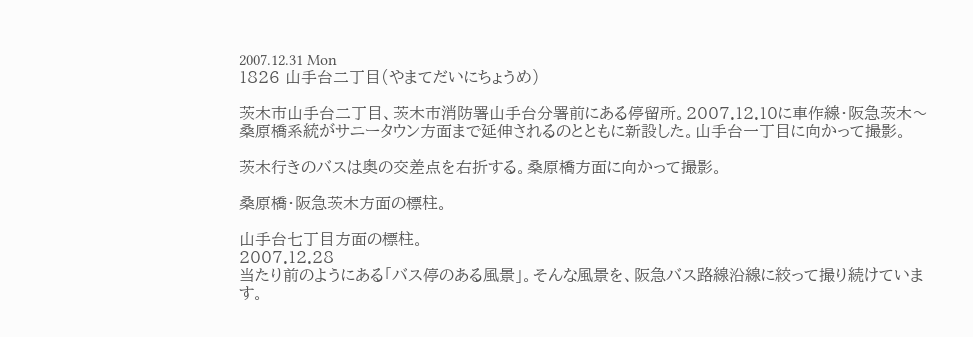2007.12.31 Mon
1826 山手台二丁目(やまてだいにちょうめ)

茨木市山手台二丁目、茨木市消防署山手台分署前にある停留所。2007.12.10に車作線・阪急茨木〜桑原橋系統がサニータウン方面まで延伸されるのとともに新設した。山手台一丁目に向かって撮影。

茨木行きのバスは奥の交差点を右折する。桑原橋方面に向かって撮影。

桑原橋・阪急茨木方面の標柱。

山手台七丁目方面の標柱。
2007.12.28
当たり前のようにある「バス停のある風景」。そんな風景を、阪急バス路線沿線に絞って撮り続けています。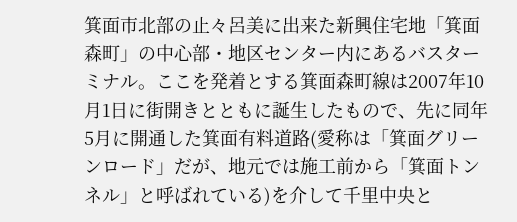箕面市北部の止々呂美に出来た新興住宅地「箕面森町」の中心部・地区センター内にあるバスターミナル。ここを発着とする箕面森町線は2007年10月1日に街開きとともに誕生したもので、先に同年5月に開通した箕面有料道路(愛称は「箕面グリーンロード」だが、地元では施工前から「箕面トンネル」と呼ばれている)を介して千里中央と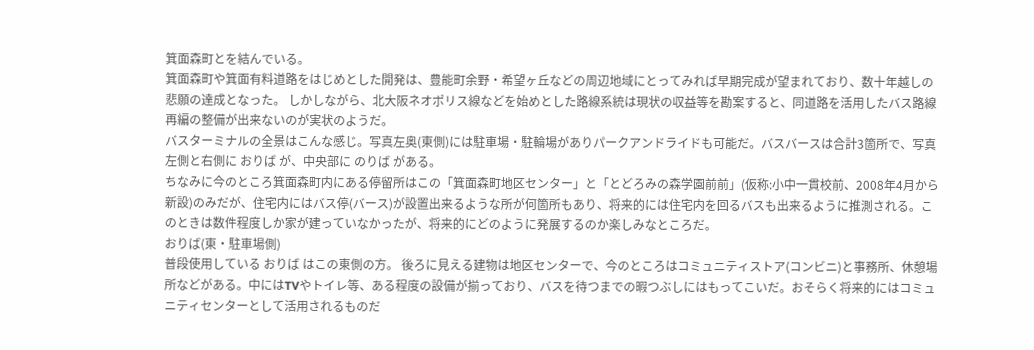箕面森町とを結んでいる。
箕面森町や箕面有料道路をはじめとした開発は、豊能町余野・希望ヶ丘などの周辺地域にとってみれば早期完成が望まれており、数十年越しの悲願の達成となった。 しかしながら、北大阪ネオポリス線などを始めとした路線系統は現状の収益等を勘案すると、同道路を活用したバス路線再編の整備が出来ないのが実状のようだ。
バスターミナルの全景はこんな感じ。写真左奥(東側)には駐車場・駐輪場がありパークアンドライドも可能だ。バスバースは合計3箇所で、写真左側と右側に おりば が、中央部に のりば がある。
ちなみに今のところ箕面森町内にある停留所はこの「箕面森町地区センター」と「とどろみの森学園前前」(仮称:小中一貫校前、2008年4月から新設)のみだが、住宅内にはバス停(バース)が設置出来るような所が何箇所もあり、将来的には住宅内を回るバスも出来るように推測される。このときは数件程度しか家が建っていなかったが、将来的にどのように発展するのか楽しみなところだ。
おりば(東・駐車場側)
普段使用している おりば はこの東側の方。 後ろに見える建物は地区センターで、今のところはコミュニティストア(コンビニ)と事務所、休憩場所などがある。中にはTVやトイレ等、ある程度の設備が揃っており、バスを待つまでの暇つぶしにはもってこいだ。おそらく将来的にはコミュニティセンターとして活用されるものだ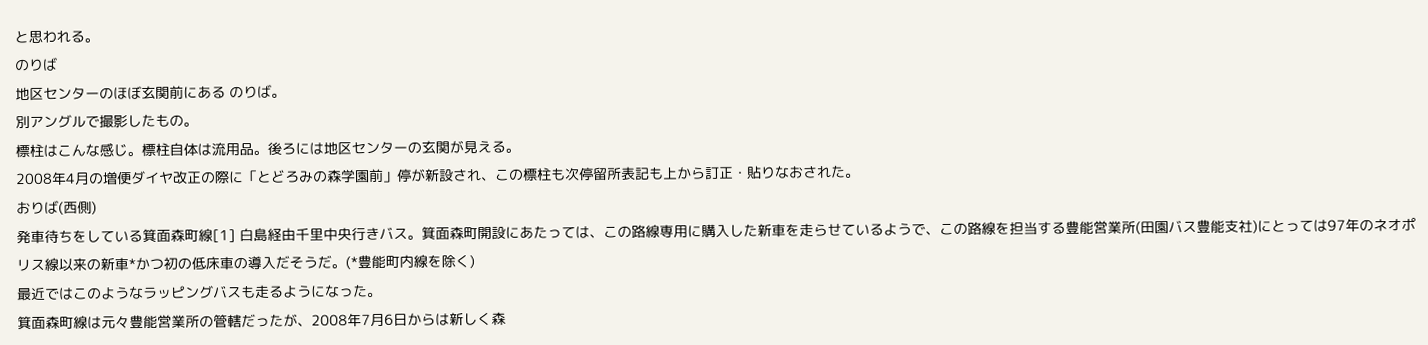と思われる。
のりば
地区センターのほぼ玄関前にある のりば。
別アングルで撮影したもの。
標柱はこんな感じ。標柱自体は流用品。後ろには地区センターの玄関が見える。
2008年4月の増便ダイヤ改正の際に「とどろみの森学園前」停が新設され、この標柱も次停留所表記も上から訂正・貼りなおされた。
おりば(西側)
発車待ちをしている箕面森町線[1] 白島経由千里中央行きバス。箕面森町開設にあたっては、この路線専用に購入した新車を走らせているようで、この路線を担当する豊能営業所(田園バス豊能支社)にとっては97年のネオポリス線以来の新車*かつ初の低床車の導入だそうだ。(*豊能町内線を除く)
最近ではこのようなラッピングバスも走るようになった。
箕面森町線は元々豊能営業所の管轄だったが、2008年7月6日からは新しく森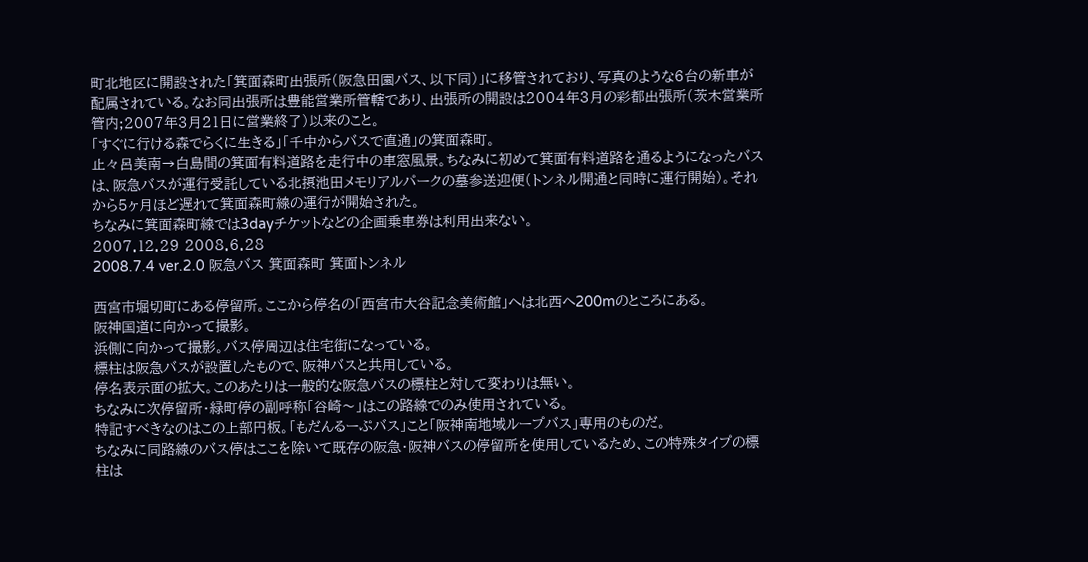町北地区に開設された「箕面森町出張所(阪急田園バス、以下同)」に移管されており、写真のような6台の新車が配属されている。なお同出張所は豊能営業所管轄であり、出張所の開設は2004年3月の彩都出張所(茨木営業所管内;2007年3月21日に営業終了)以来のこと。
「すぐに行ける森でらくに生きる」「千中からバスで直通」の箕面森町。
止々呂美南→白島間の箕面有料道路を走行中の車窓風景。ちなみに初めて箕面有料道路を通るようになったバスは、阪急バスが運行受託している北摂池田メモリアルパークの墓参送迎便(トンネル開通と同時に運行開始)。それから5ヶ月ほど遅れて箕面森町線の運行が開始された。
ちなみに箕面森町線では3dayチケットなどの企画乗車券は利用出来ない。
2007.12.29 2008.6.28
2008.7.4 ver.2.0 阪急バス 箕面森町 箕面トンネル

西宮市堀切町にある停留所。ここから停名の「西宮市大谷記念美術館」へは北西へ200mのところにある。
阪神国道に向かって撮影。
浜側に向かって撮影。バス停周辺は住宅街になっている。
標柱は阪急バスが設置したもので、阪神バスと共用している。
停名表示面の拡大。このあたりは一般的な阪急バスの標柱と対して変わりは無い。
ちなみに次停留所・緑町停の副呼称「谷崎〜」はこの路線でのみ使用されている。
特記すべきなのはこの上部円板。「もだんるーぷバス」こと「阪神南地域ループバス」専用のものだ。
ちなみに同路線のバス停はここを除いて既存の阪急・阪神バスの停留所を使用しているため、この特殊タイプの標柱は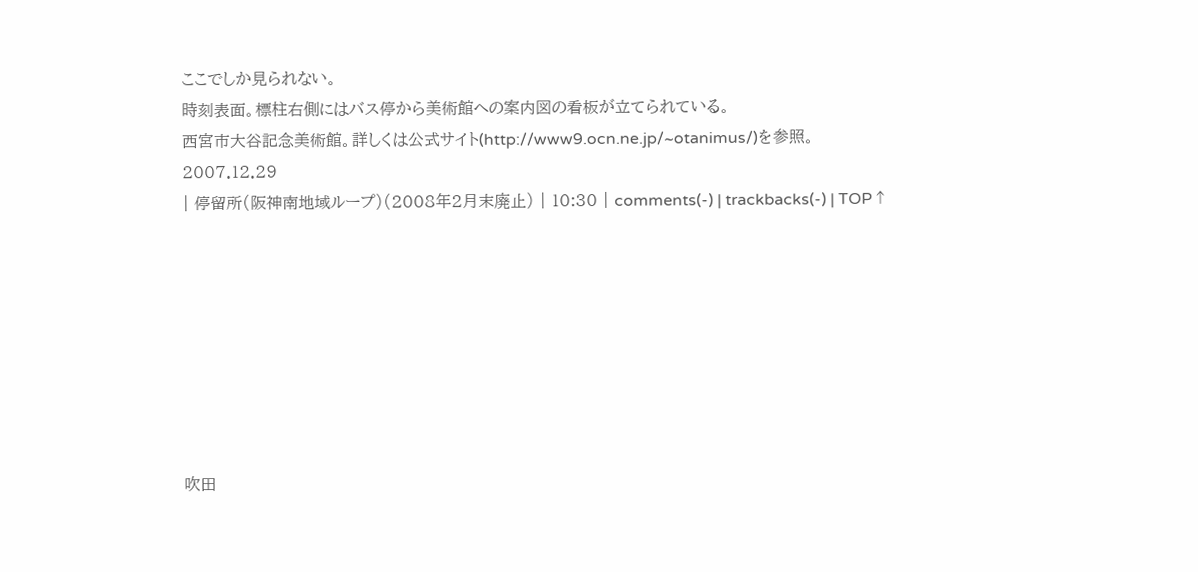ここでしか見られない。
時刻表面。標柱右側にはバス停から美術館への案内図の看板が立てられている。
西宮市大谷記念美術館。詳しくは公式サイト(http://www9.ocn.ne.jp/~otanimus/)を参照。
2007.12.29
| 停留所(阪神南地域ループ)(2008年2月末廃止) | 10:30 | comments(-) | trackbacks(-) | TOP↑








吹田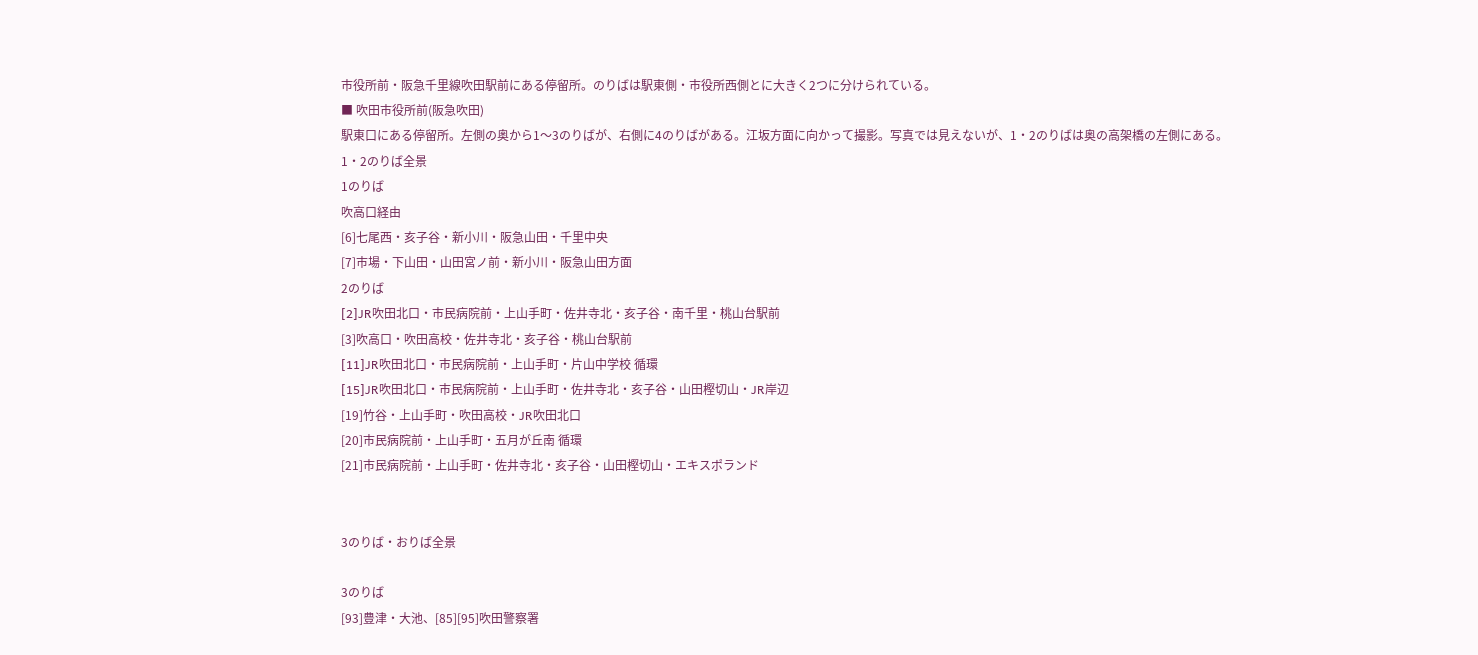市役所前・阪急千里線吹田駅前にある停留所。のりばは駅東側・市役所西側とに大きく2つに分けられている。
■ 吹田市役所前(阪急吹田)
駅東口にある停留所。左側の奥から1〜3のりばが、右側に4のりばがある。江坂方面に向かって撮影。写真では見えないが、1・2のりばは奥の高架橋の左側にある。
1・2のりば全景
1のりば
吹高口経由
[6]七尾西・亥子谷・新小川・阪急山田・千里中央
[7]市場・下山田・山田宮ノ前・新小川・阪急山田方面
2のりば
[2]JR吹田北口・市民病院前・上山手町・佐井寺北・亥子谷・南千里・桃山台駅前
[3]吹高口・吹田高校・佐井寺北・亥子谷・桃山台駅前
[11]JR吹田北口・市民病院前・上山手町・片山中学校 循環
[15]JR吹田北口・市民病院前・上山手町・佐井寺北・亥子谷・山田樫切山・JR岸辺
[19]竹谷・上山手町・吹田高校・JR吹田北口
[20]市民病院前・上山手町・五月が丘南 循環
[21]市民病院前・上山手町・佐井寺北・亥子谷・山田樫切山・エキスポランド


3のりば・おりば全景

3のりば
[93]豊津・大池、[85][95]吹田警察署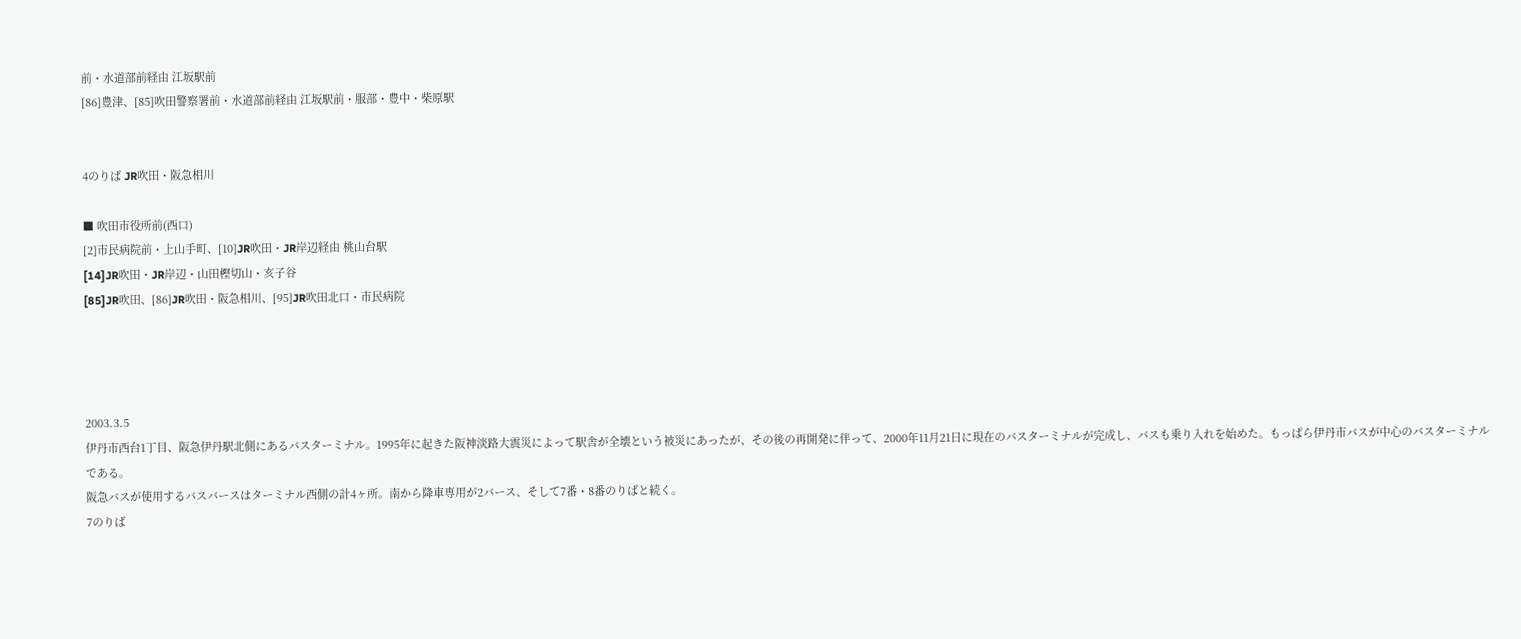前・水道部前経由 江坂駅前
[86]豊津、[85]吹田警察署前・水道部前経由 江坂駅前・服部・豊中・柴原駅


4のりば JR吹田・阪急相川

■ 吹田市役所前(西口)
[2]市民病院前・上山手町、[10]JR吹田・JR岸辺経由 桃山台駅
[14]JR吹田・JR岸辺・山田樫切山・亥子谷
[85]JR吹田、[86]JR吹田・阪急相川、[95]JR吹田北口・市民病院




2003.3.5
伊丹市西台1丁目、阪急伊丹駅北側にあるバスターミナル。1995年に起きた阪神淡路大震災によって駅舎が全壊という被災にあったが、その後の再開発に伴って、2000年11月21日に現在のバスターミナルが完成し、バスも乗り入れを始めた。もっぱら伊丹市バスが中心のバスターミナルである。
阪急バスが使用するバスバースはターミナル西側の計4ヶ所。南から降車専用が2バース、そして7番・8番のりばと続く。
7のりば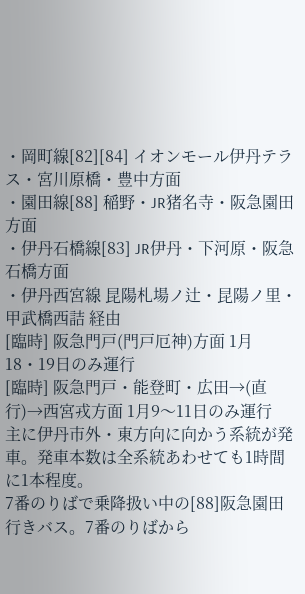・岡町線[82][84] イオンモール伊丹テラス・宮川原橋・豊中方面
・園田線[88] 稲野・JR猪名寺・阪急園田方面
・伊丹石橋線[83] JR伊丹・下河原・阪急石橋方面
・伊丹西宮線 昆陽札場ノ辻・昆陽ノ里・甲武橋西詰 経由
[臨時] 阪急門戸(門戸厄神)方面 1月18・19日のみ運行
[臨時] 阪急門戸・能登町・広田→(直行)→西宮戎方面 1月9〜11日のみ運行
主に伊丹市外・東方向に向かう系統が発車。発車本数は全系統あわせても1時間に1本程度。
7番のりばで乗降扱い中の[88]阪急園田行きバス。7番のりばから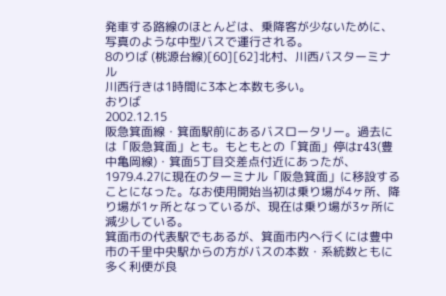発車する路線のほとんどは、乗降客が少ないために、写真のような中型バスで運行される。
8のりば (桃源台線)[60][62]北村、川西バスターミナル
川西行きは1時間に3本と本数も多い。
おりば
2002.12.15
阪急箕面線・箕面駅前にあるバスロータリー。過去には「阪急箕面」とも。もともとの「箕面」停はr43(豊中亀岡線)・箕面5丁目交差点付近にあったが、1979.4.27に現在のターミナル「阪急箕面」に移設することになった。なお使用開始当初は乗り場が4ヶ所、降り場が1ヶ所となっているが、現在は乗り場が3ヶ所に減少している。
箕面市の代表駅でもあるが、箕面市内へ行くには豊中市の千里中央駅からの方がバスの本数・系統数ともに多く利便が良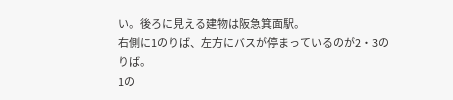い。後ろに見える建物は阪急箕面駅。
右側に1のりば、左方にバスが停まっているのが2・3のりば。
1の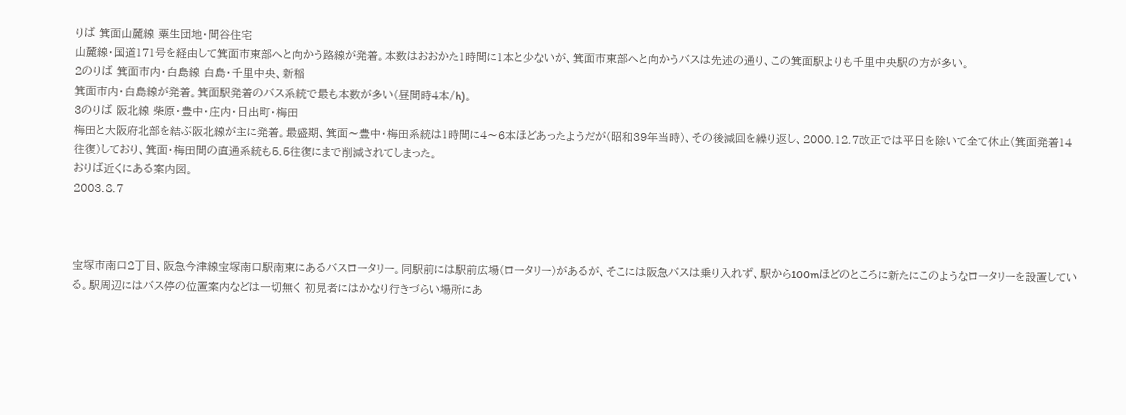りば 箕面山麓線 粟生団地・間谷住宅
山麓線・国道171号を経由して箕面市東部へと向かう路線が発着。本数はおおかた1時間に1本と少ないが、箕面市東部へと向かうバスは先述の通り、この箕面駅よりも千里中央駅の方が多い。
2のりば 箕面市内・白島線 白島・千里中央、新稲
箕面市内・白島線が発着。箕面駅発着のバス系統で最も本数が多い(昼間時4本/h)。
3のりば 阪北線 柴原・豊中・庄内・日出町・梅田
梅田と大阪府北部を結ぶ阪北線が主に発着。最盛期、箕面〜豊中・梅田系統は1時間に4〜6本ほどあったようだが(昭和39年当時)、その後減回を繰り返し、2000.12.7改正では平日を除いて全て休止(箕面発着14往復)しており、箕面・梅田間の直通系統も5.5往復にまで削減されてしまった。
おりば近くにある案内図。
2003.8.7



宝塚市南口2丁目、阪急今津線宝塚南口駅南東にあるバスロータリー。同駅前には駅前広場(ロータリー)があるが、そこには阪急バスは乗り入れず、駅から100mほどのところに新たにこのようなロータリーを設置している。駅周辺にはバス停の位置案内などは一切無く 初見者にはかなり行きづらい場所にあ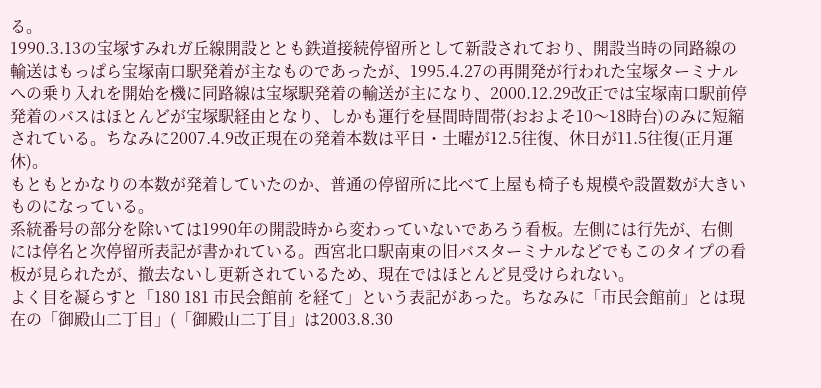る。
1990.3.13の宝塚すみれガ丘線開設ととも鉄道接続停留所として新設されており、開設当時の同路線の輸送はもっぱら宝塚南口駅発着が主なものであったが、1995.4.27の再開発が行われた宝塚ターミナルへの乗り入れを開始を機に同路線は宝塚駅発着の輸送が主になり、2000.12.29改正では宝塚南口駅前停発着のバスはほとんどが宝塚駅経由となり、しかも運行を昼間時間帯(おおよそ10〜18時台)のみに短縮されている。ちなみに2007.4.9改正現在の発着本数は平日・土曜が12.5往復、休日が11.5往復(正月運休)。
もともとかなりの本数が発着していたのか、普通の停留所に比べて上屋も椅子も規模や設置数が大きいものになっている。
系統番号の部分を除いては1990年の開設時から変わっていないであろう看板。左側には行先が、右側には停名と次停留所表記が書かれている。西宮北口駅南東の旧バスターミナルなどでもこのタイプの看板が見られたが、撤去ないし更新されているため、現在ではほとんど見受けられない。
よく目を凝らすと「180 181 市民会館前 を経て」という表記があった。ちなみに「市民会館前」とは現在の「御殿山二丁目」(「御殿山二丁目」は2003.8.30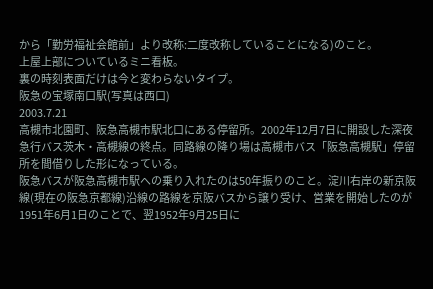から「勤労福祉会館前」より改称:二度改称していることになる)のこと。
上屋上部についているミニ看板。
裏の時刻表面だけは今と変わらないタイプ。
阪急の宝塚南口駅(写真は西口)
2003.7.21
高槻市北園町、阪急高槻市駅北口にある停留所。2002年12月7日に開設した深夜急行バス茨木・高槻線の終点。同路線の降り場は高槻市バス「阪急高槻駅」停留所を間借りした形になっている。
阪急バスが阪急高槻市駅への乗り入れたのは50年振りのこと。淀川右岸の新京阪線(現在の阪急京都線)沿線の路線を京阪バスから譲り受け、営業を開始したのが1951年6月1日のことで、翌1952年9月25日に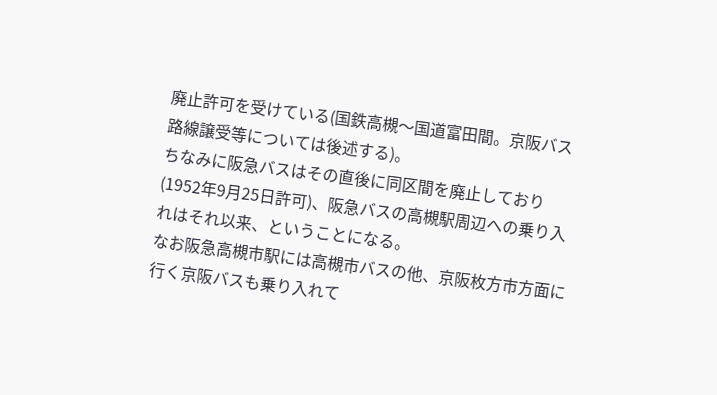廃止許可を受けている(国鉄高槻〜国道富田間。京阪バス路線譲受等については後述する)。
ちなみに阪急バスはその直後に同区間を廃止しており(1952年9月25日許可)、阪急バスの高槻駅周辺への乗り入れはそれ以来、ということになる。
なお阪急高槻市駅には高槻市バスの他、京阪枚方市方面に行く京阪バスも乗り入れて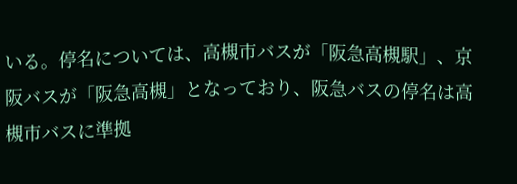いる。停名については、高槻市バスが「阪急高槻駅」、京阪バスが「阪急高槻」となっており、阪急バスの停名は高槻市バスに準拠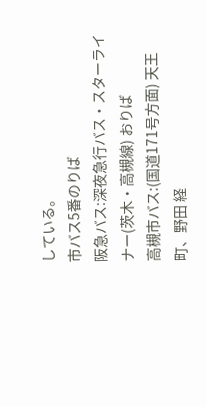している。
市バス5番のりば
阪急バス:深夜急行バス・スターライナー(茨木・高槻線) おりば
高槻市バス:(国道171号方面) 天王町、野田 経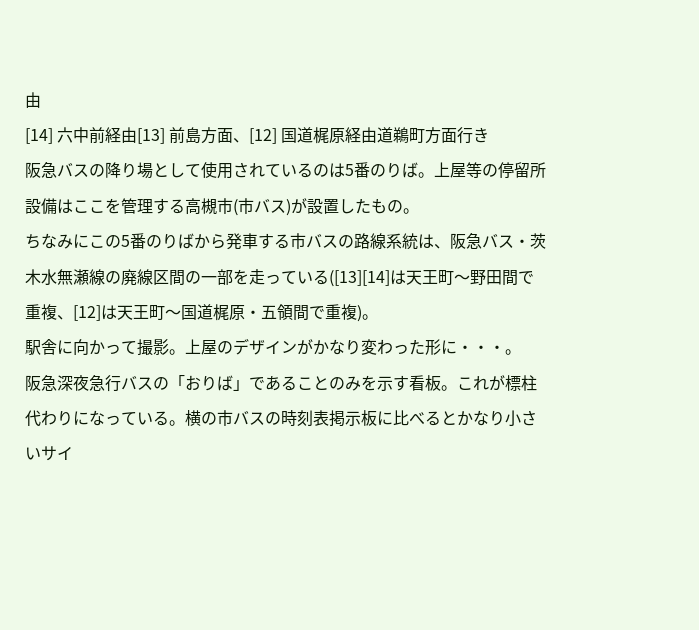由
[14] 六中前経由[13] 前島方面、[12] 国道梶原経由道鵜町方面行き
阪急バスの降り場として使用されているのは5番のりば。上屋等の停留所設備はここを管理する高槻市(市バス)が設置したもの。
ちなみにこの5番のりばから発車する市バスの路線系統は、阪急バス・茨木水無瀬線の廃線区間の一部を走っている([13][14]は天王町〜野田間で重複、[12]は天王町〜国道梶原・五領間で重複)。
駅舎に向かって撮影。上屋のデザインがかなり変わった形に・・・。
阪急深夜急行バスの「おりば」であることのみを示す看板。これが標柱代わりになっている。横の市バスの時刻表掲示板に比べるとかなり小さいサイ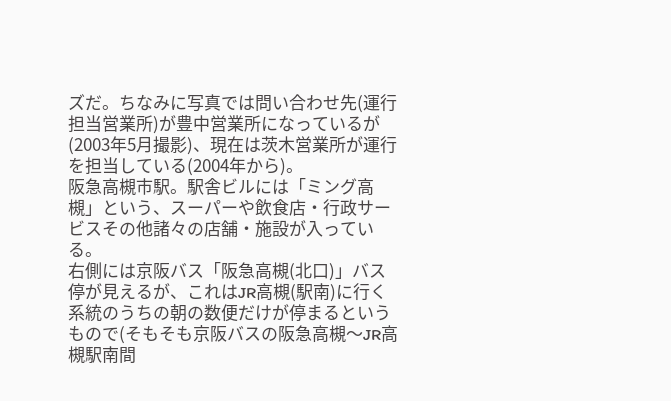ズだ。ちなみに写真では問い合わせ先(運行担当営業所)が豊中営業所になっているが(2003年5月撮影)、現在は茨木営業所が運行を担当している(2004年から)。
阪急高槻市駅。駅舎ビルには「ミング高槻」という、スーパーや飲食店・行政サービスその他諸々の店舗・施設が入っている。
右側には京阪バス「阪急高槻(北口)」バス停が見えるが、これはJR高槻(駅南)に行く系統のうちの朝の数便だけが停まるというもので(そもそも京阪バスの阪急高槻〜JR高槻駅南間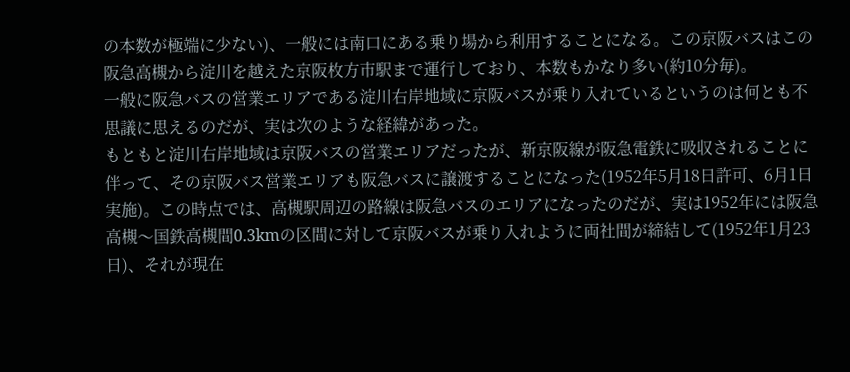の本数が極端に少ない)、一般には南口にある乗り場から利用することになる。この京阪バスはこの阪急高槻から淀川を越えた京阪枚方市駅まで運行しており、本数もかなり多い(約10分毎)。
一般に阪急バスの営業エリアである淀川右岸地域に京阪バスが乗り入れているというのは何とも不思議に思えるのだが、実は次のような経緯があった。
もともと淀川右岸地域は京阪バスの営業エリアだったが、新京阪線が阪急電鉄に吸収されることに伴って、その京阪バス営業エリアも阪急バスに譲渡することになった(1952年5月18日許可、6月1日実施)。この時点では、高槻駅周辺の路線は阪急バスのエリアになったのだが、実は1952年には阪急高槻〜国鉄高槻間0.3kmの区間に対して京阪バスが乗り入れように両社間が締結して(1952年1月23日)、それが現在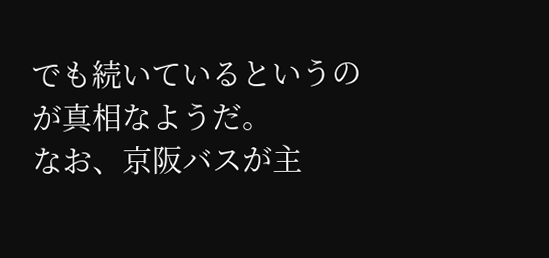でも続いているというのが真相なようだ。
なお、京阪バスが主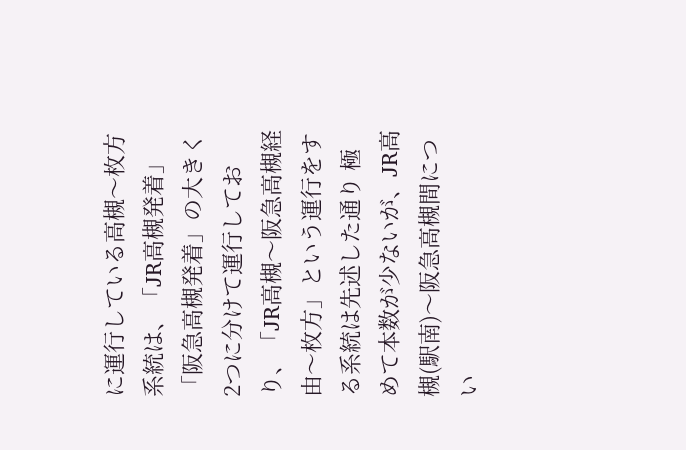に運行している高槻〜枚方系統は、「JR高槻発着」「阪急高槻発着」の大きく2つに分けて運行しており、「JR高槻〜阪急高槻経由〜枚方」という運行をする系統は先述した通り 極めて本数が少ないが、JR高槻(駅南)〜阪急高槻間につい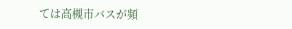ては高槻市バスが頻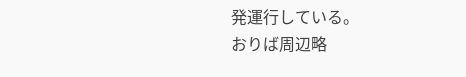発運行している。
おりば周辺略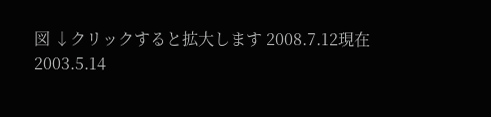図 ↓クリックすると拡大します 2008.7.12現在
2003.5.14